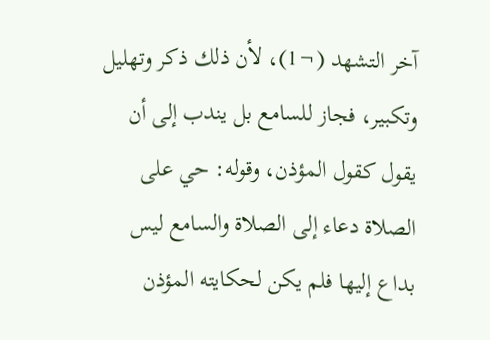آخر التشهد (¬1)، لأن ذلك ذكر وتهليل وتكبير، فجاز للسامع بل يندب إلى أن يقول كقول المؤذن، وقوله: حي على الصلاة دعاء إلى الصلاة والسامع ليس بداع إليها فلم يكن لحكايته المؤذن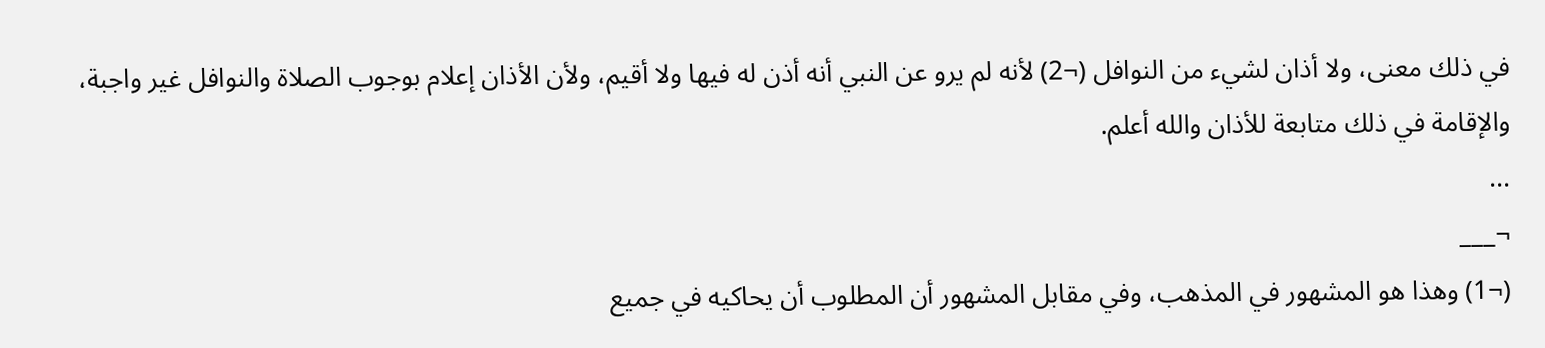في ذلك معنى، ولا أذان لشيء من النوافل (¬2) لأنه لم يرو عن النبي أنه أذن له فيها ولا أقيم، ولأن الأذان إعلام بوجوب الصلاة والنوافل غير واجبة، والإقامة في ذلك متابعة للأذان والله أعلم.
...
¬___
(¬1) وهذا هو المشهور في المذهب، وفي مقابل المشهور أن المطلوب أن يحاكيه في جميع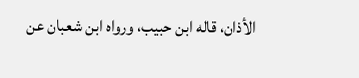الأذان، قاله ابن حبيب، ورواه ابن شعبان عن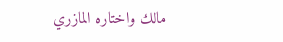مالك واختاره المازري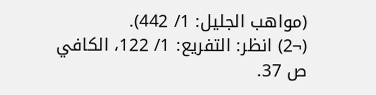(مواهب الجليل: 1/ 442).
(¬2) انظر: التفريع: 1/ 122، الكافي ص 37.